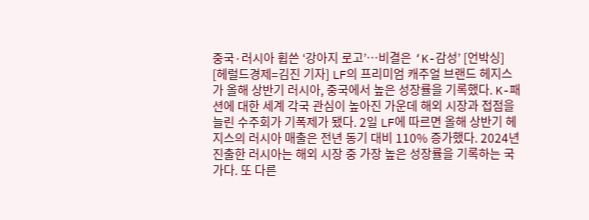중국·러시아 휩쓴 ‘강아지 로고’…비결은 ‘K-감성’ [언박싱]
[헤럴드경제=김진 기자] LF의 프리미엄 캐주얼 브랜드 헤지스가 올해 상반기 러시아, 중국에서 높은 성장률을 기록했다. K-패션에 대한 세계 각국 관심이 높아진 가운데 해외 시장과 접점을 늘린 수주회가 기폭제가 됐다. 2일 LF에 따르면 올해 상반기 헤지스의 러시아 매출은 전년 동기 대비 110% 증가했다. 2024년 진출한 러시아는 해외 시장 중 가장 높은 성장률을 기록하는 국가다. 또 다른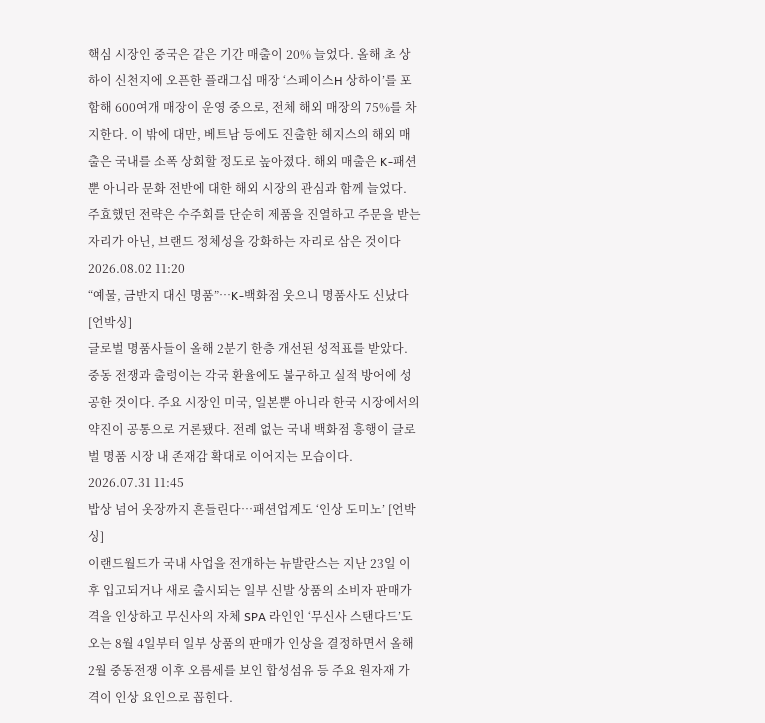핵심 시장인 중국은 같은 기간 매출이 20% 늘었다. 올해 초 상하이 신천지에 오픈한 플래그십 매장 ‘스페이스H 상하이’를 포함해 600여개 매장이 운영 중으로, 전체 해외 매장의 75%를 차지한다. 이 밖에 대만, 베트남 등에도 진출한 헤지스의 해외 매출은 국내를 소폭 상회할 정도로 높아졌다. 해외 매출은 K-패션뿐 아니라 문화 전반에 대한 해외 시장의 관심과 함께 늘었다. 주효했던 전략은 수주회를 단순히 제품을 진열하고 주문을 받는 자리가 아닌, 브랜드 정체성을 강화하는 자리로 삼은 것이다
2026.08.02 11:20
“예물, 금반지 대신 명품”…K-백화점 웃으니 명품사도 신났다 [언박싱]
글로벌 명품사들이 올해 2분기 한층 개선된 성적표를 받았다. 중동 전쟁과 출렁이는 각국 환율에도 불구하고 실적 방어에 성공한 것이다. 주요 시장인 미국, 일본뿐 아니라 한국 시장에서의 약진이 공통으로 거론됐다. 전례 없는 국내 백화점 흥행이 글로벌 명품 시장 내 존재감 확대로 이어지는 모습이다.
2026.07.31 11:45
밥상 넘어 옷장까지 흔들린다…패션업계도 ‘인상 도미노’ [언박싱]
이랜드월드가 국내 사업을 전개하는 뉴발란스는 지난 23일 이후 입고되거나 새로 출시되는 일부 신발 상품의 소비자 판매가격을 인상하고 무신사의 자체 SPA 라인인 ‘무신사 스탠다드’도 오는 8월 4일부터 일부 상품의 판매가 인상을 결정하면서 올해 2월 중동전쟁 이후 오름세를 보인 합성섬유 등 주요 원자재 가격이 인상 요인으로 꼽힌다.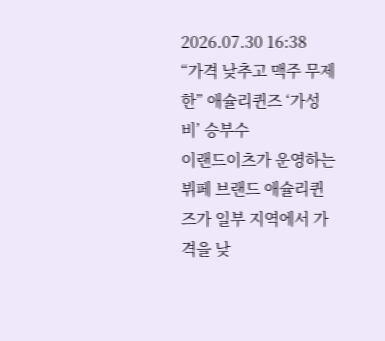2026.07.30 16:38
“가격 낮추고 맥주 무제한” 애슐리퀸즈 ‘가성비’ 승부수
이랜드이츠가 운영하는 뷔페 브랜드 애슐리퀸즈가 일부 지역에서 가격을 낮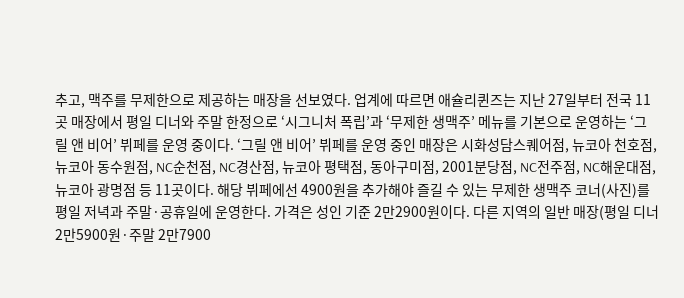추고, 맥주를 무제한으로 제공하는 매장을 선보였다. 업계에 따르면 애슐리퀸즈는 지난 27일부터 전국 11곳 매장에서 평일 디너와 주말 한정으로 ‘시그니처 폭립’과 ‘무제한 생맥주’ 메뉴를 기본으로 운영하는 ‘그릴 앤 비어’ 뷔페를 운영 중이다. ‘그릴 앤 비어’ 뷔페를 운영 중인 매장은 시화성담스퀘어점, 뉴코아 천호점, 뉴코아 동수원점, NC순천점, NC경산점, 뉴코아 평택점, 동아구미점, 2001분당점, NC전주점, NC해운대점, 뉴코아 광명점 등 11곳이다. 해당 뷔페에선 4900원을 추가해야 즐길 수 있는 무제한 생맥주 코너(사진)를 평일 저녁과 주말·공휴일에 운영한다. 가격은 성인 기준 2만2900원이다. 다른 지역의 일반 매장(평일 디너 2만5900원·주말 2만7900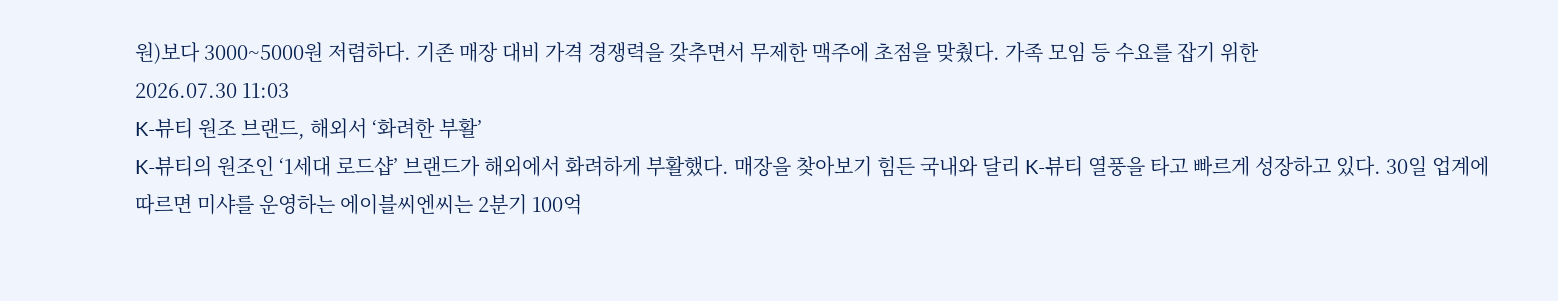원)보다 3000~5000원 저렴하다. 기존 매장 대비 가격 경쟁력을 갖추면서 무제한 맥주에 초점을 맞췄다. 가족 모임 등 수요를 잡기 위한
2026.07.30 11:03
K-뷰티 원조 브랜드, 해외서 ‘화려한 부활’
K-뷰티의 원조인 ‘1세대 로드샵’ 브랜드가 해외에서 화려하게 부활했다. 매장을 찾아보기 힘든 국내와 달리 K-뷰티 열풍을 타고 빠르게 성장하고 있다. 30일 업계에 따르면 미샤를 운영하는 에이블씨엔씨는 2분기 100억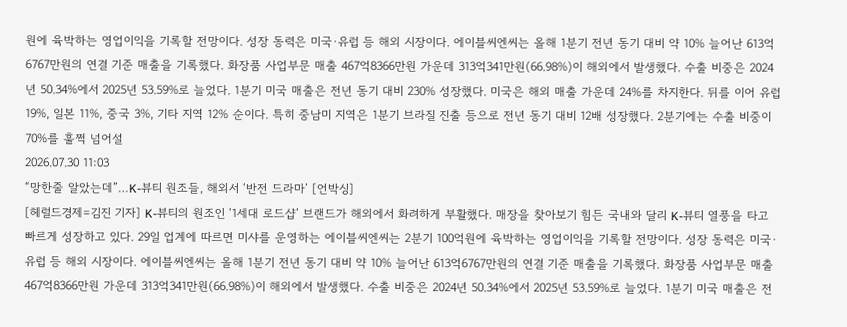원에 육박하는 영업이익을 기록할 전망이다. 성장 동력은 미국·유럽 등 해외 시장이다. 에이블씨엔씨는 올해 1분기 전년 동기 대비 약 10% 늘어난 613억6767만원의 연결 기준 매출을 기록했다. 화장품 사업부문 매출 467억8366만원 가운데 313억341만원(66.98%)이 해외에서 발생했다. 수출 비중은 2024년 50.34%에서 2025년 53.59%로 늘었다. 1분기 미국 매출은 전년 동기 대비 230% 성장했다. 미국은 해외 매출 가운데 24%를 차지한다. 뒤를 이어 유럽 19%, 일본 11%, 중국 3%, 기타 지역 12% 순이다. 특히 중남미 지역은 1분기 브라질 진출 등으로 전년 동기 대비 12배 성장했다. 2분기에는 수출 비중이 70%를 훌쩍 넘어설
2026.07.30 11:03
“망한줄 알았는데”…K-뷰티 원조들, 해외서 ‘반전 드라마’ [언박싱]
[헤럴드경제=김진 기자] K-뷰티의 원조인 ‘1세대 로드샵’ 브랜드가 해외에서 화려하게 부활했다. 매장을 찾아보기 힘든 국내와 달리 K-뷰티 열풍을 타고 빠르게 성장하고 있다. 29일 업계에 따르면 미샤를 운영하는 에이블씨엔씨는 2분기 100억원에 육박하는 영업이익을 기록할 전망이다. 성장 동력은 미국·유럽 등 해외 시장이다. 에이블씨엔씨는 올해 1분기 전년 동기 대비 약 10% 늘어난 613억6767만원의 연결 기준 매출을 기록했다. 화장품 사업부문 매출 467억8366만원 가운데 313억341만원(66.98%)이 해외에서 발생했다. 수출 비중은 2024년 50.34%에서 2025년 53.59%로 늘었다. 1분기 미국 매출은 전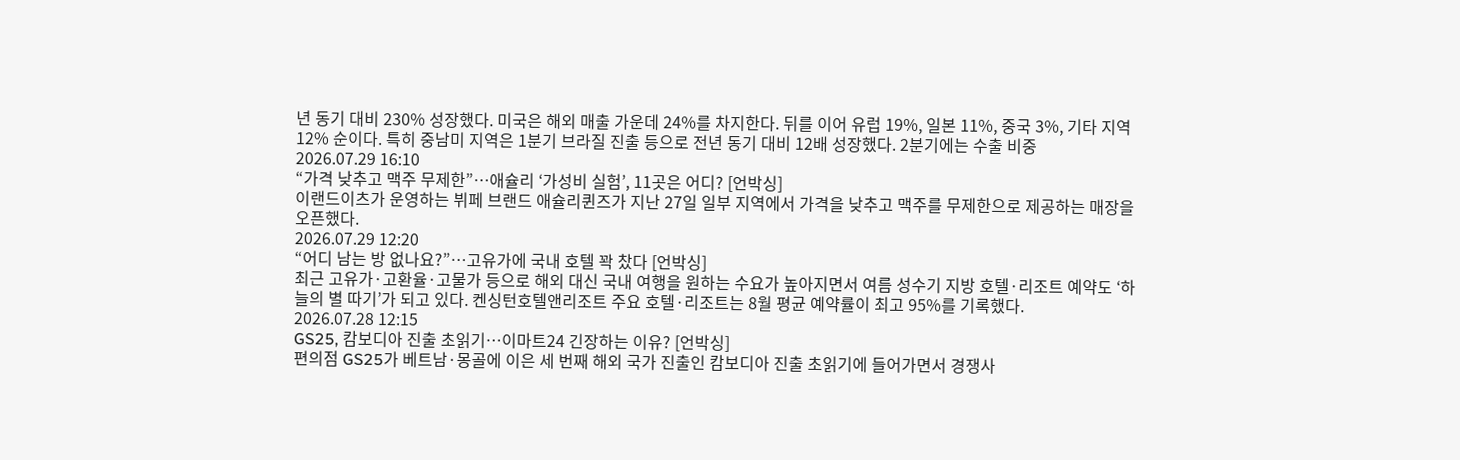년 동기 대비 230% 성장했다. 미국은 해외 매출 가운데 24%를 차지한다. 뒤를 이어 유럽 19%, 일본 11%, 중국 3%, 기타 지역 12% 순이다. 특히 중남미 지역은 1분기 브라질 진출 등으로 전년 동기 대비 12배 성장했다. 2분기에는 수출 비중
2026.07.29 16:10
“가격 낮추고 맥주 무제한”…애슐리 ‘가성비 실험’, 11곳은 어디? [언박싱]
이랜드이츠가 운영하는 뷔페 브랜드 애슐리퀸즈가 지난 27일 일부 지역에서 가격을 낮추고 맥주를 무제한으로 제공하는 매장을 오픈했다.
2026.07.29 12:20
“어디 남는 방 없나요?”…고유가에 국내 호텔 꽉 찼다 [언박싱]
최근 고유가·고환율·고물가 등으로 해외 대신 국내 여행을 원하는 수요가 높아지면서 여름 성수기 지방 호텔·리조트 예약도 ‘하늘의 별 따기’가 되고 있다. 켄싱턴호텔앤리조트 주요 호텔·리조트는 8월 평균 예약률이 최고 95%를 기록했다.
2026.07.28 12:15
GS25, 캄보디아 진출 초읽기…이마트24 긴장하는 이유? [언박싱]
편의점 GS25가 베트남·몽골에 이은 세 번째 해외 국가 진출인 캄보디아 진출 초읽기에 들어가면서 경쟁사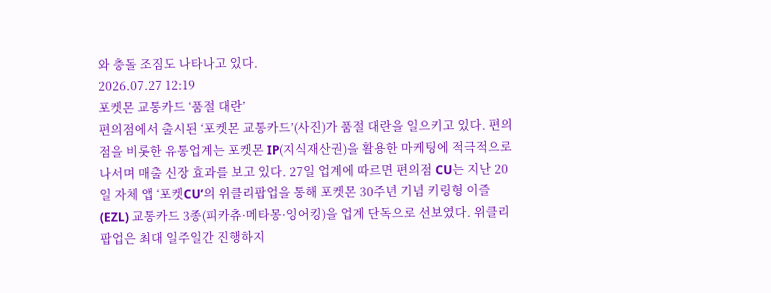와 충돌 조짐도 나타나고 있다.
2026.07.27 12:19
포켓몬 교통카드 ‘품절 대란’
편의점에서 출시된 ‘포켓몬 교통카드’(사진)가 품절 대란을 일으키고 있다. 편의점을 비롯한 유통업계는 포켓몬 IP(지식재산권)을 활용한 마케팅에 적극적으로 나서며 매출 신장 효과를 보고 있다. 27일 업계에 따르면 편의점 CU는 지난 20일 자체 앱 ‘포켓CU’의 위클리팝업을 통해 포켓몬 30주년 기념 키링형 이즐(EZL) 교통카드 3종(피카츄·메타몽·잉어킹)을 업계 단독으로 선보였다. 위클리팝업은 최대 일주일간 진행하지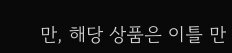만, 해당 상품은 이틀 만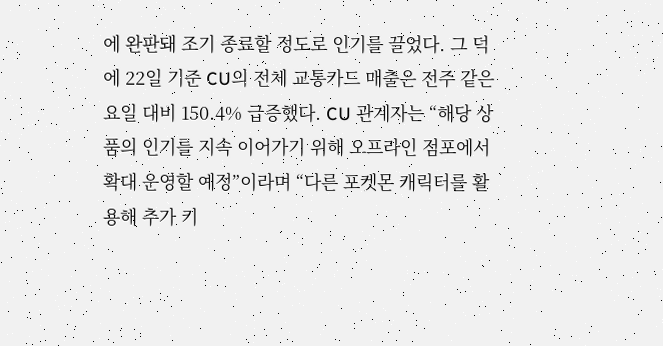에 완판돼 조기 종료할 정도로 인기를 끌었다. 그 덕에 22일 기준 CU의 전체 교통카드 매출은 전주 같은 요일 대비 150.4% 급증했다. CU 관계자는 “해당 상품의 인기를 지속 이어가기 위해 오프라인 점포에서 확대 운영할 예정”이라며 “다른 포켓몬 캐릭터를 활용해 추가 키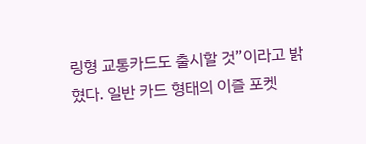링형 교통카드도 출시할 것”이라고 밝혔다. 일반 카드 형태의 이즐 포켓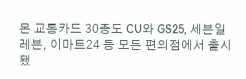몬 교통카드 30종도 CU와 GS25, 세븐일레븐, 이마트24 등 모든 편의점에서 출시됐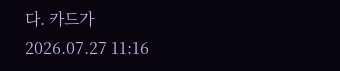다. 카드가
2026.07.27 11:16